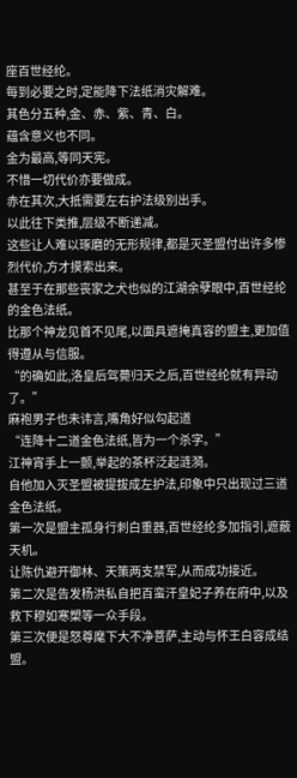座百世经纶。
每到必要之时,定能降下法纸消灾解难。
其色分五种,金、赤、紫、青、白。
蕴含意义也不同。
金为最高,等同天宪。
不惜一切代价亦要做成。
赤在其次,大抵需要左右护法级别出手。
以此往下类推,层级不断递减。
这些让人难以琢磨的无形规律,都是灭圣盟付出许多惨烈代价,方才摸索出来。
甚至于在那些丧家之犬也似的江湖余孽眼中,百世经纶的金色法纸。
比那个神龙见首不见尾,以面具遮掩真容的盟主,更加值得遵从与信服。
“的确如此,洛皇后驾薨归天之后,百世经纶就有异动了。”
麻袍男子也未讳言,嘴角好似勾起道
“连降十二道金色法纸,皆为一个杀字。”
江神宵手上一颤,举起的茶杯泛起涟漪。
自他加入灭圣盟被提拔成左护法,印象中只出现过三道金色法纸。
第一次是盟主孤身行刺白重器,百世经纶多加指引,遮蔽天机。
让陈仇避开御林、天策两支禁军,从而成功接近。
第二次是告发杨洪私自把百蛮汗皇妃子养在府中,以及救下穆如寒槊等一众手段。
第三次便是怒尊麾下大不净菩萨,主动与怀王白容成结盟。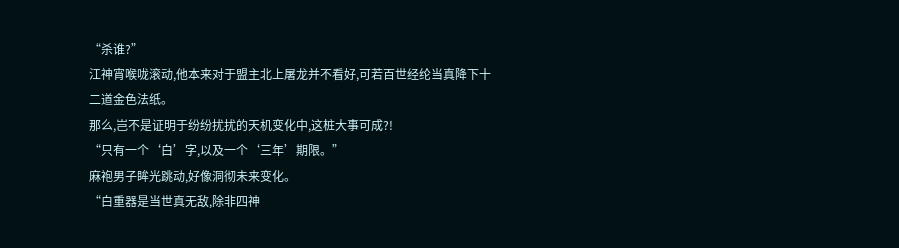“杀谁?”
江神宵喉咙滚动,他本来对于盟主北上屠龙并不看好,可若百世经纶当真降下十二道金色法纸。
那么,岂不是证明于纷纷扰扰的天机变化中,这桩大事可成?!
“只有一个‘白’字,以及一个‘三年’期限。”
麻袍男子眸光跳动,好像洞彻未来变化。
“白重器是当世真无敌,除非四神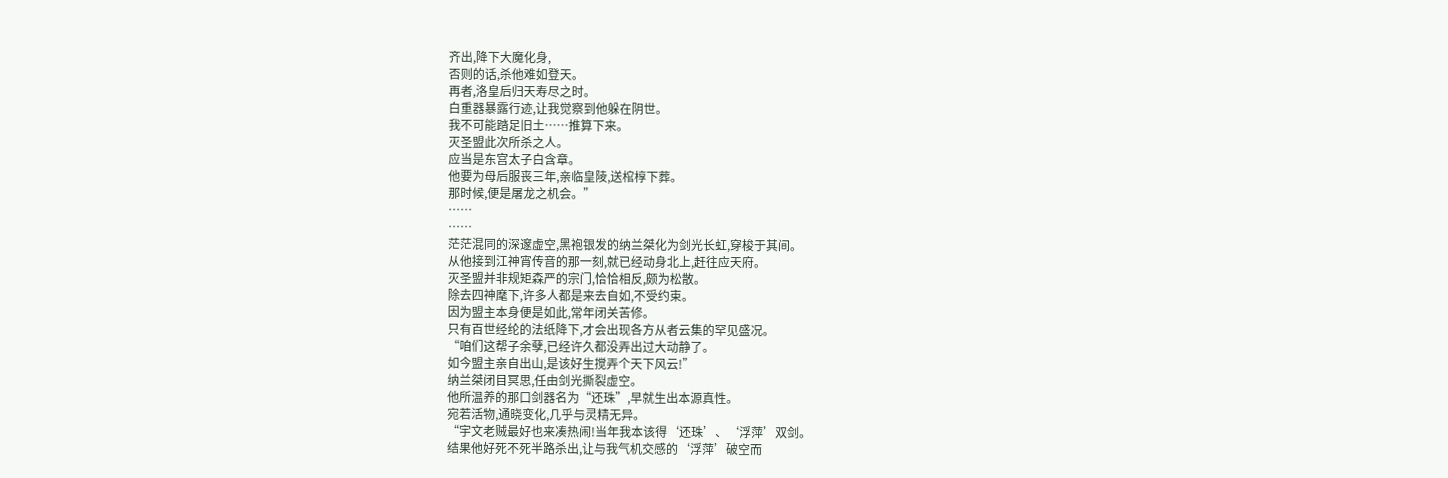齐出,降下大魔化身,
否则的话,杀他难如登天。
再者,洛皇后归天寿尽之时。
白重器暴露行迹,让我觉察到他躲在阴世。
我不可能踏足旧土……推算下来。
灭圣盟此次所杀之人。
应当是东宫太子白含章。
他要为母后服丧三年,亲临皇陵,送棺椁下葬。
那时候,便是屠龙之机会。”
……
……
茫茫混同的深邃虚空,黑袍银发的纳兰桀化为剑光长虹,穿梭于其间。
从他接到江神宵传音的那一刻,就已经动身北上,赶往应天府。
灭圣盟并非规矩森严的宗门,恰恰相反,颇为松散。
除去四神麾下,许多人都是来去自如,不受约束。
因为盟主本身便是如此,常年闭关苦修。
只有百世经纶的法纸降下,才会出现各方从者云集的罕见盛况。
“咱们这帮子余孽,已经许久都没弄出过大动静了。
如今盟主亲自出山,是该好生搅弄个天下风云!”
纳兰桀闭目冥思,任由剑光撕裂虚空。
他所温养的那口剑器名为“还珠”,早就生出本源真性。
宛若活物,通晓变化,几乎与灵精无异。
“宇文老贼最好也来凑热闹!当年我本该得‘还珠’、‘浮萍’双剑。
结果他好死不死半路杀出,让与我气机交感的‘浮萍’破空而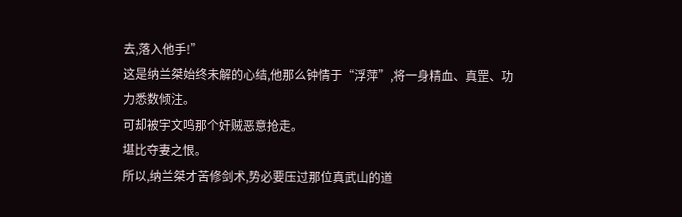去,落入他手!”
这是纳兰桀始终未解的心结,他那么钟情于“浮萍”,将一身精血、真罡、功力悉数倾注。
可却被宇文鸣那个奸贼恶意抢走。
堪比夺妻之恨。
所以,纳兰桀才苦修剑术,势必要压过那位真武山的道